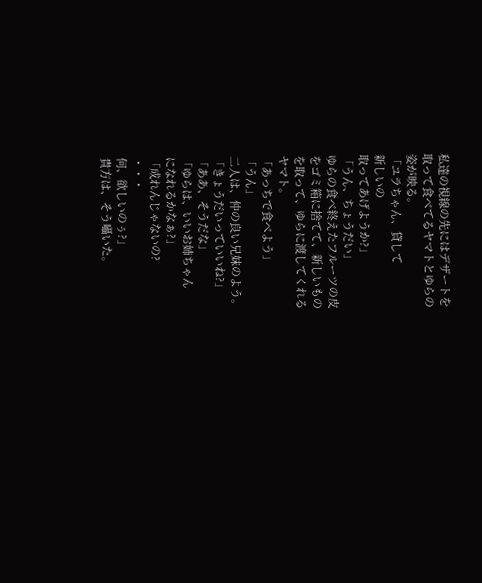私達の視線の先にはデザートを
取って食べてるヤマトとゆらの
姿が映る。
「ユラちゃん、貸して
新しいの
取ってあげようか?」
「うん、ちょうだい」
ゆらの食べ終えたフルーツの皮
をゴミ箱に捨てて、新しいもの
を取って、ゆらに渡してくれる
ヤマト。
「あっちで食べよう」
「うん」
二人は、仲の良い兄妹のよう。
「きょうだいっていいね?」
「ああ、そうだな」
「ゆらは、いいお姉ちゃん
になれるかなぁ?」
「成れんじゃないの?
・・・
何、欲しいのぅ?」
貴方は、そう囁いた。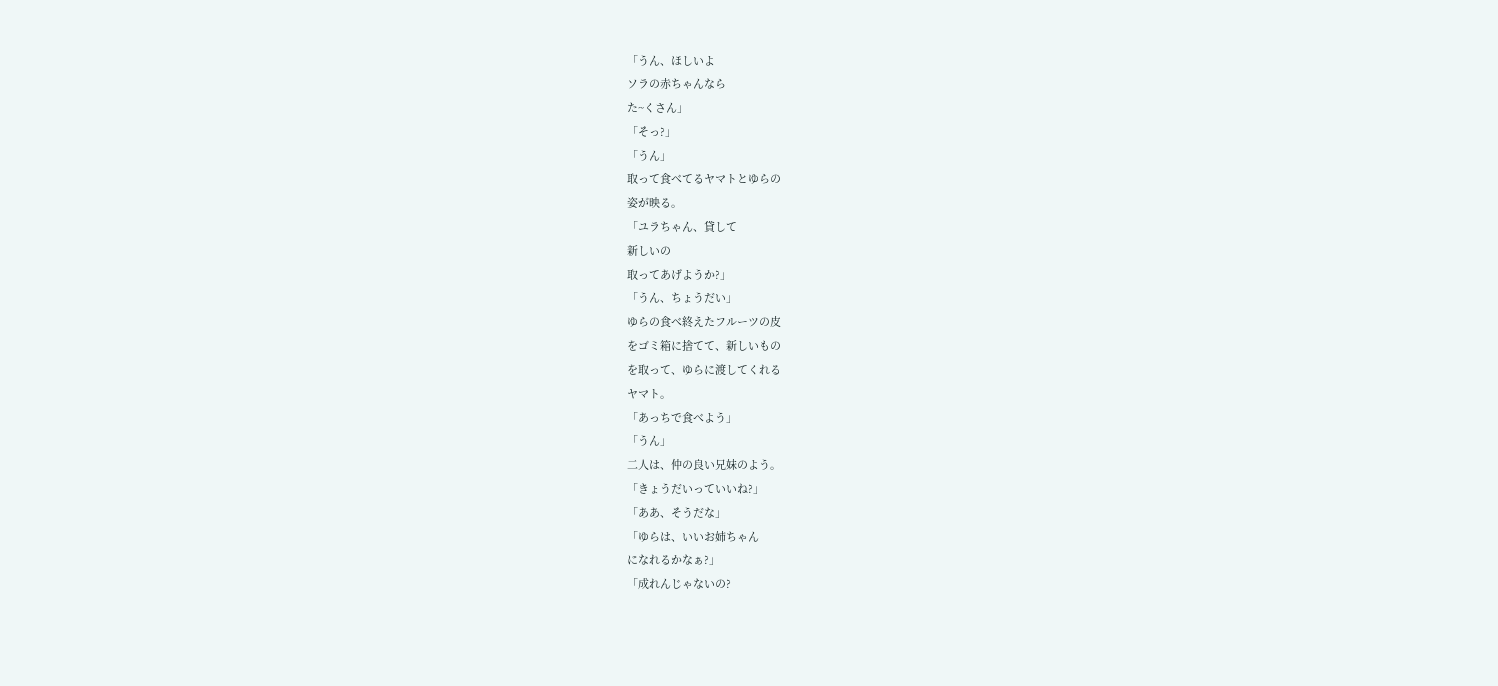「うん、ほしいよ
ソラの赤ちゃんなら
た~くさん」
「そっ?」
「うん」
取って食べてるヤマトとゆらの
姿が映る。
「ユラちゃん、貸して
新しいの
取ってあげようか?」
「うん、ちょうだい」
ゆらの食べ終えたフルーツの皮
をゴミ箱に捨てて、新しいもの
を取って、ゆらに渡してくれる
ヤマト。
「あっちで食べよう」
「うん」
二人は、仲の良い兄妹のよう。
「きょうだいっていいね?」
「ああ、そうだな」
「ゆらは、いいお姉ちゃん
になれるかなぁ?」
「成れんじゃないの?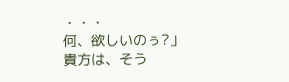・・・
何、欲しいのぅ?」
貴方は、そう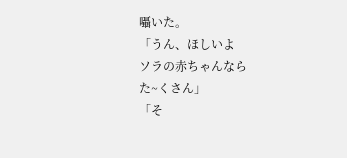囁いた。
「うん、ほしいよ
ソラの赤ちゃんなら
た~くさん」
「そ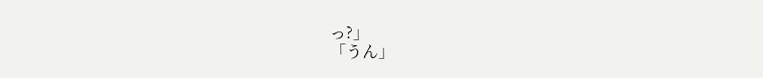っ?」
「うん」